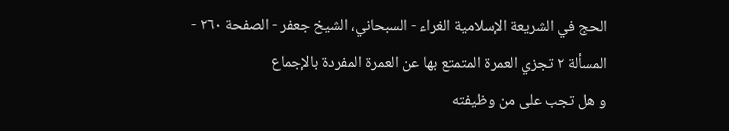الحج في الشريعة الإسلامية الغراء - السبحاني، الشيخ جعفر - الصفحة ٢٦٠ - المسألة ٢ تجزي العمرة المتمتع بها عن العمرة المفردة بالإجماع
و هل تجب على من وظيفته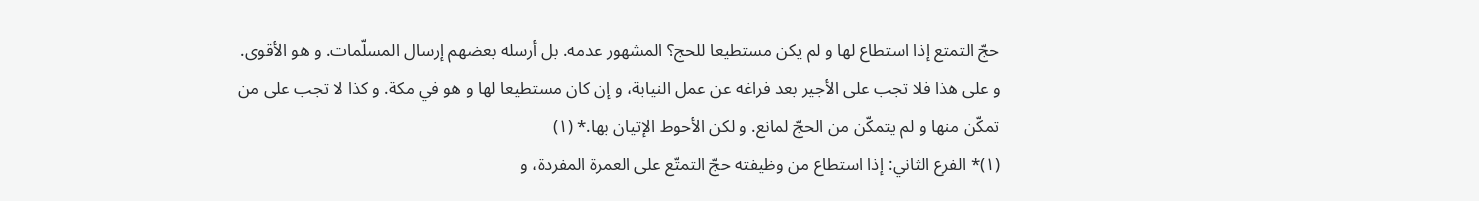حجّ التمتع إذا استطاع لها و لم يكن مستطيعا للحج؟ المشهور عدمه. بل أرسله بعضهم إرسال المسلّمات. و هو الأقوى. و على هذا فلا تجب على الأجير بعد فراغه عن عمل النيابة، و إن كان مستطيعا لها و هو في مكة. و كذا لا تجب على من تمكّن منها و لم يتمكّن من الحجّ لمانع. و لكن الأحوط الإتيان بها.* (١)
(١)* الفرع الثاني: إذا استطاع من وظيفته حجّ التمتّع على العمرة المفردة، و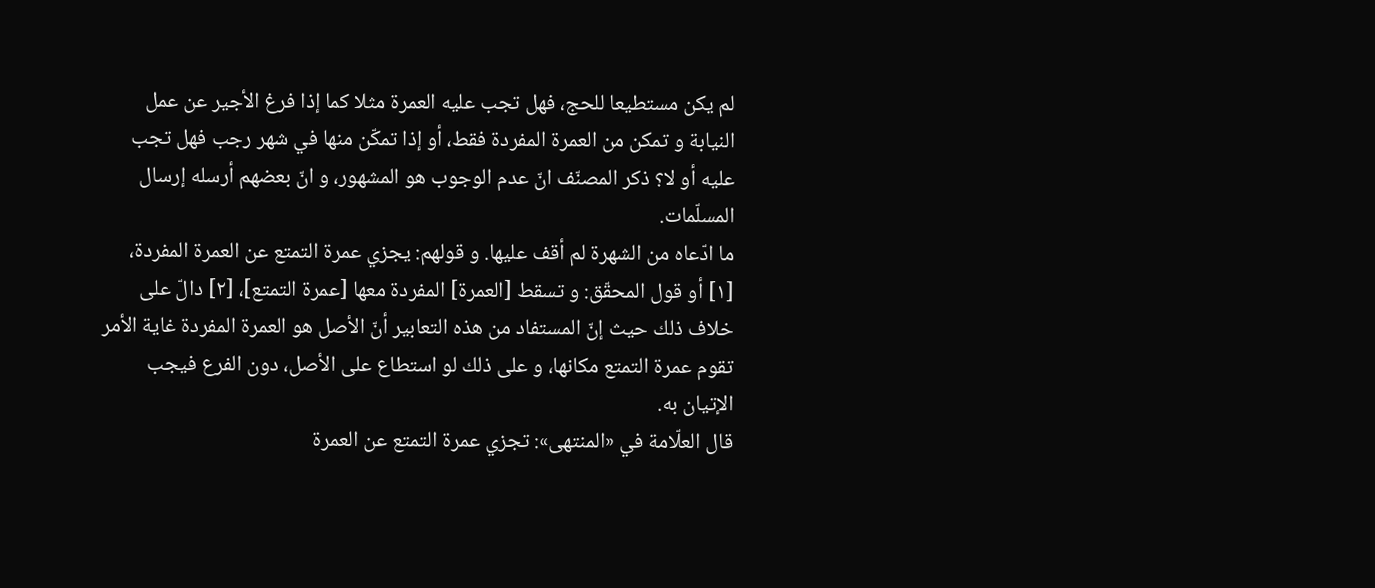لم يكن مستطيعا للحج، فهل تجب عليه العمرة مثلا كما إذا فرغ الأجير عن عمل النيابة و تمكن من العمرة المفردة فقط، أو إذا تمكّن منها في شهر رجب فهل تجب عليه أو لا؟ ذكر المصنّف انّ عدم الوجوب هو المشهور، و انّ بعضهم أرسله إرسال المسلّمات.
ما ادّعاه من الشهرة لم أقف عليها. و قولهم: يجزي عمرة التمتع عن العمرة المفردة، [١] أو قول المحقّق: و تسقط [العمرة] المفردة معها [عمرة التمتع]، [٢] دالّ على خلاف ذلك حيث إنّ المستفاد من هذه التعابير أنّ الأصل هو العمرة المفردة غاية الأمر تقوم عمرة التمتع مكانها، و على ذلك لو استطاع على الأصل، دون الفرع فيجب الإتيان به.
قال العلّامة في «المنتهى»: تجزي عمرة التمتع عن العمرة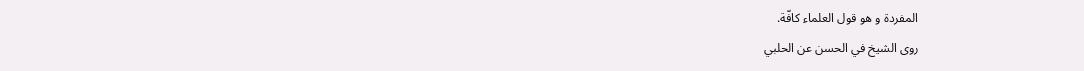المفردة و هو قول العلماء كافّة.
روى الشيخ في الحسن عن الحلبي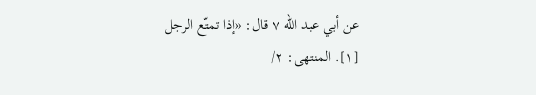عن أبي عبد اللّه ٧ قال: «إذا تمتّع الرجل
[١]. المنتهى: ٢/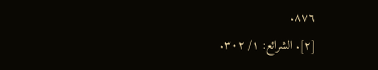٨٧٦.
[٢]. الشرائع: ١/ ٣٠٢.